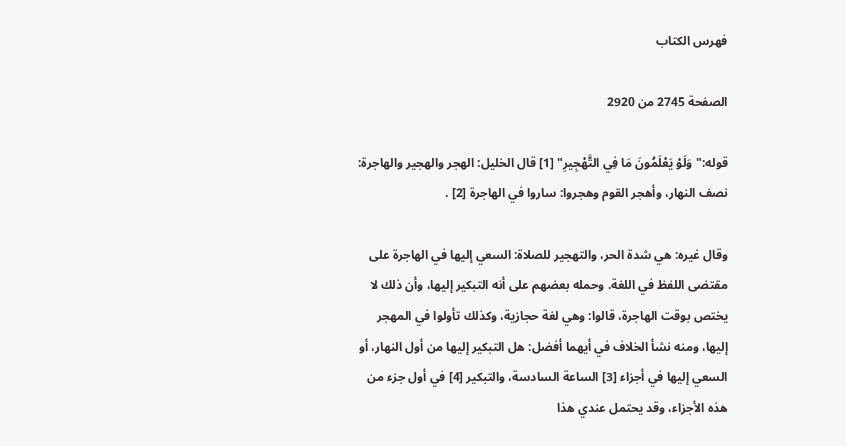فهرس الكتاب

الصفحة 2745 من 2920

قوله:"وَلَوْ يَعْلَمُونَ مَا فِي التَّهْجِيرِ" [1] قال الخليل: الهجر والهجير والهاجرة: نصف النهار، وأهجر القوم وهجروا: ساروا في الهاجرة [2] .

وقال غيره: هي شدة الحر، والتهجير للصلاة: السعي إليها في الهاجرة على مقتضى اللفظ في اللغة. وحمله بعضهم على أنه التبكير إليها، وأن ذلك لا يختص بوقت الهاجرة، قالوا: وهي لغة حجازية، وكذلك تأولوا في المهجر إليها، ومنه نشأ الخلاف في أيهما أفضل: هل التبكير إليها من أول النهار، أو السعي إليها في أجزاء [3] الساعة السادسة، والتبكير [4] في أول جزء من هذه الأجزاء، وقد يحتمل عندي هذا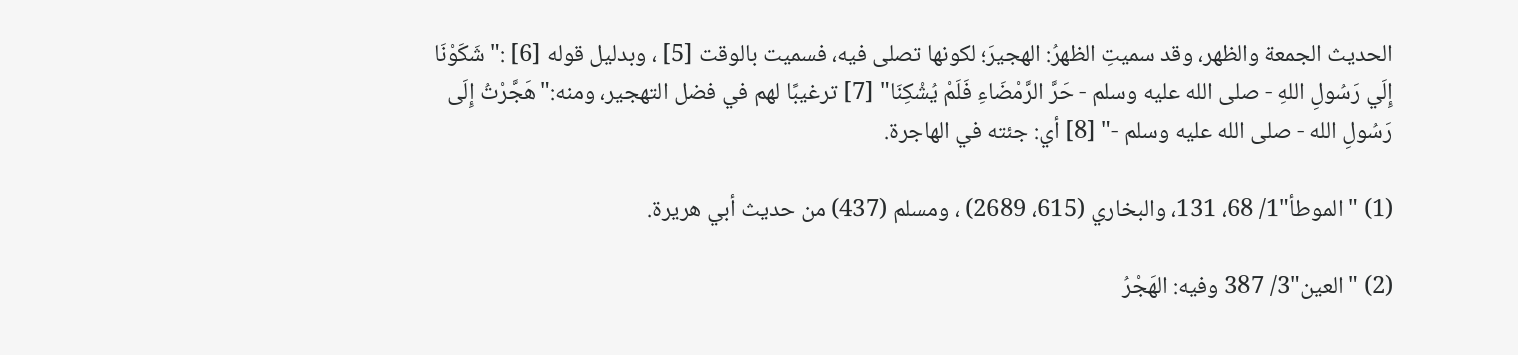الحديث الجمعة والظهر، وقد سميتِ الظهرُ: الهجيرَ؛ لكونها تصلى فيه، فسميت بالوقت [5] ، وبدليل قوله [6] :"شَكَوْنَا إِلَي رَسُولِ اللهِ - صلى الله عليه وسلم - حَرَّ الرَّمْضَاءِ فَلَمْ يُشْكِنَا" [7] ترغيبًا لهم في فضل التهجير، ومنه:"هَجَّرْتُ إِلَى رَسُولِ الله - صلى الله عليه وسلم -" [8] أي: جئته في الهاجرة.

(1) "الموطأ"1/ 68، 131، والبخاري (615، 2689) ، ومسلم (437) من حديث أبي هريرة.

(2) "العين"3/ 387 وفيه: الهَجْرُ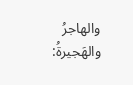والهاجرُ والهَجيرةُ: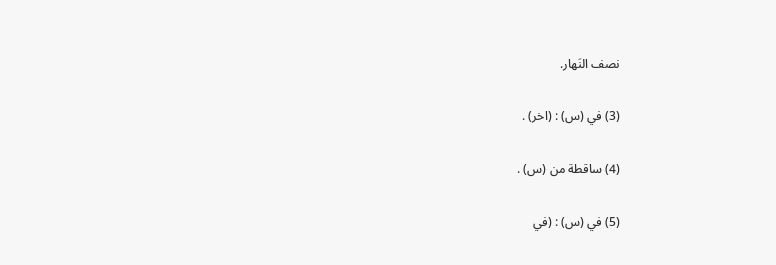نصف النَهار.

(3) في (س) : (اخر) .

(4) ساقطة من (س) .

(5) في (س) : (في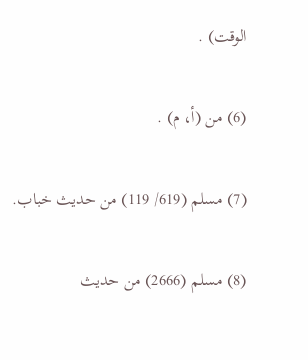الوقت) .

(6) من (أ، م) .

(7) مسلم (619/ 119) من حديث خباب.

(8) مسلم (2666) من حديث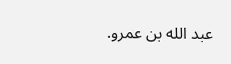عبد الله بن عمرو.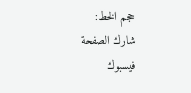حجم الخط:
شارك الصفحة
فيسبوك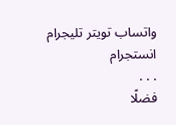واتساب تويتر تليجرام انستجرام
. . .
فضلًا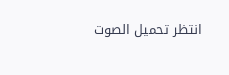انتظر تحميل الصوت